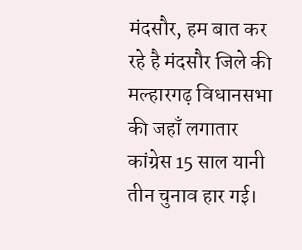मंदसौर, हम बात कर रहे है मंदसौर जिले की मल्हारगढ़ विधानसभा की जहाँ लगातार कांग्रेस 15 साल यानी तीन चुनाव हार गई।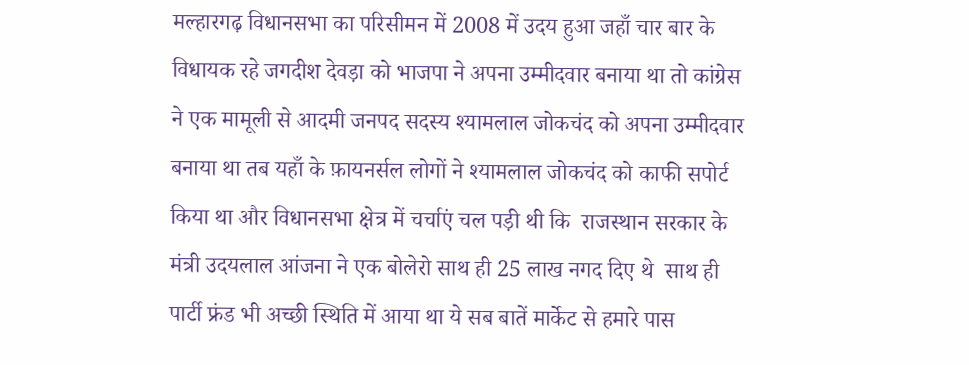मल्हारगढ़ विधानसभा का परिसीमन में 2008 में उदय हुआ जहाँ चार बार के विधायक रहे जगदीश देवड़ा को भाजपा ने अपना उम्मीदवार बनाया था तो कांग्रेस ने एक मामूली से आदमी जनपद सदस्य श्यामलाल जोकचंद को अपना उम्मीदवार बनाया था तब यहाँ के फ़ायनर्सल लोगों ने श्यामलाल जोकचंद को काफी सपोर्ट किया था और विधानसभा क्षेत्र में चर्चाएं चल पड़ी थी कि  राजस्थान सरकार के मंत्री उदयलाल आंजना ने एक बोलेरो साथ ही 25 लाख नगद दिए थे  साथ ही पार्टी फ्रंड भी अच्छी स्थिति में आया था ये सब बातें मार्केट से हमारे पास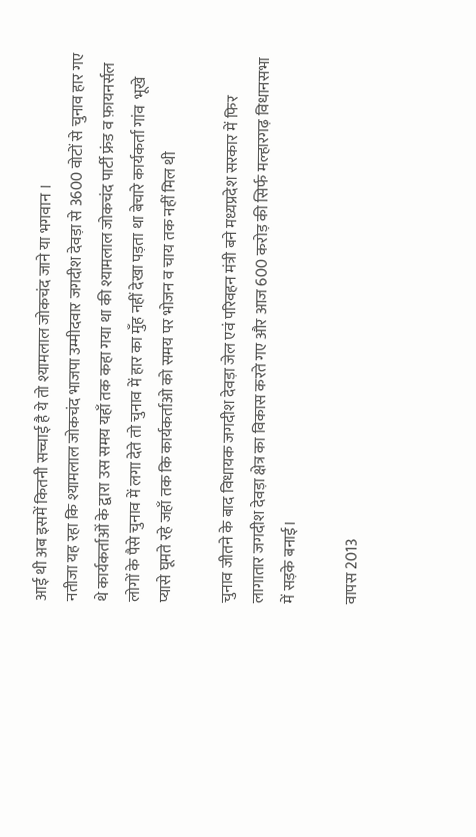आई थी अब इसमें कितनी सच्चाई है ये तो श्यामलाल जोकचंद जाने या भगवान ।
नतीजा यह रहा कि श्यामलाल जोकचंद भाजपा उम्मीदवार जगदीश देवड़ा से 3600 वोटों से चुनाव हार गए थे कार्यकर्ताओं के द्वारा उस समय यहाँ तक कहा गया था की श्यामलाल जोकचंद पार्टी फ्रंड व फ़ायनर्सल लोगों के पैसे चुनाव में लगा देते तो चुनाव में हार का मुँह नहीं देखा पड़ता था बेचारे कार्यकर्ता गांव  भूखे प्यासे घूमते रहे जहाँ तक कि कार्यकर्ताओ को समय पर भोजन व चाय तक नहीं मिल थी

चुनाव जीतने के बाद विधायक जगदीश देवड़ा जेल एवं परिवहन मंत्री बने मध्यप्रदेश सरकार में फिर लागातार जगदीश देवड़ा क्षेत्र का विकास करते गए और आज 600 करोड़ की सिर्फ मल्हारगढ़ विधानसभा में सड़के बनाई।

वापस 2013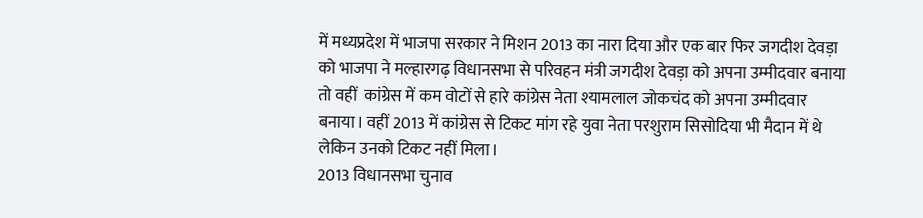में मध्यप्रदेश में भाजपा सरकार ने मिशन 2013 का नारा दिया और एक बार फिर जगदीश देवड़ा को भाजपा ने मल्हारगढ़ विधानसभा से परिवहन मंत्री जगदीश देवड़ा को अपना उम्मीदवार बनाया तो वहीं  कांग्रेस में कम वोटों से हारे कांग्रेस नेता श्यामलाल जोकचंद को अपना उम्मीदवार बनाया। वहीं 2013 में कांग्रेस से टिकट मांग रहे युवा नेता परशुराम सिसोदिया भी मैदान में थे लेकिन उनको टिकट नहीं मिला।
2013 विधानसभा चुनाव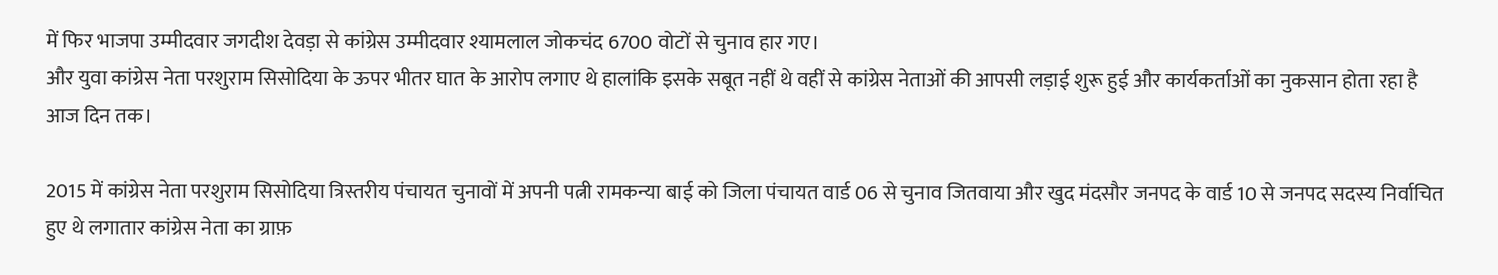में फिर भाजपा उम्मीदवार जगदीश देवड़ा से कांग्रेस उम्मीदवार श्यामलाल जोकचंद 6700 वोटों से चुनाव हार गए।
और युवा कांग्रेस नेता परशुराम सिसोदिया के ऊपर भीतर घात के आरोप लगाए थे हालांकि इसके सबूत नहीं थे वहीं से कांग्रेस नेताओं की आपसी लड़ाई शुरू हुई और कार्यकर्ताओं का नुकसान होता रहा है आज दिन तक।

2015 में कांग्रेस नेता परशुराम सिसोदिया त्रिस्तरीय पंचायत चुनावों में अपनी पत्नी रामकन्या बाई को जिला पंचायत वार्ड 06 से चुनाव जितवाया और खुद मंदसौर जनपद के वार्ड 10 से जनपद सदस्य निर्वाचित हुए थे लगातार कांग्रेस नेता का ग्राफ़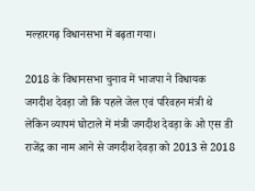मल्हारगढ़ विधानसभा में बढ़ता गया।

2018 के विधानसभा चुनाव में भाजपा ने विधायक जगदीश देवड़ा जो कि पहले जेल एवं परिवहन मंत्री थे लेकिन व्यापमं घोटाले में मंत्री जगदीश देवड़ा के ओ एस डी राजेंद्र का नाम आने से जगदीश देवड़ा को 2013 से 2018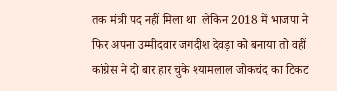तक मंत्री पद नहीं मिला था  लेकिन 2018 में भाजपा ने फिर अपना उम्मीदवार जगदीश देवड़ा को बनाया तो वहीं कांग्रेस ने दो बार हार चुके श्यामलाल जोकचंद का टिकट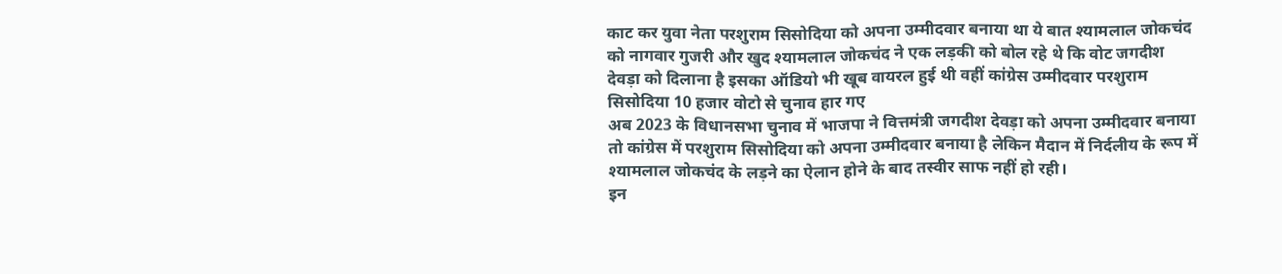काट कर युवा नेता परशुराम सिसोदिया को अपना उम्मीदवार बनाया था ये बात श्यामलाल जोकचंद को नागवार गुजरी और खुद श्यामलाल जोकचंद ने एक लड़की को बोल रहे थे कि वोट जगदीश देवड़ा को दिलाना है इसका ऑडियो भी खूब वायरल हुई थी वहीं कांग्रेस उम्मीदवार परशुराम सिसोदिया 10 हजार वोटो से चुनाव हार गए
अब 2023 के विधानसभा चुनाव में भाजपा ने वित्तमंत्री जगदीश देवड़ा को अपना उम्मीदवार बनाया तो कांग्रेस में परशुराम सिसोदिया को अपना उम्मीदवार बनाया है लेकिन मैदान में निर्दलीय के रूप में श्यामलाल जोकचंद के लड़ने का ऐलान होने के बाद तस्वीर साफ नहीं हो रही।
इन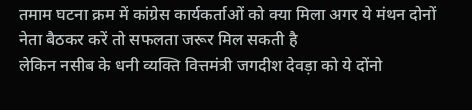तमाम घटना क्रम में कांग्रेस कार्यकर्ताओं को क्या मिला अगर ये मंथन दोनों नेता बैठकर करें तो सफलता जरूर मिल सकती है
लेकिन नसीब के धनी व्यक्ति वित्तमंत्री जगदीश देवड़ा को ये दोंनो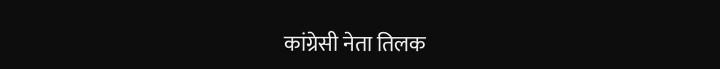कांग्रेसी नेता तिलक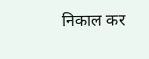निकाल कर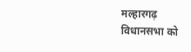मल्हारगढ़ विधानसभा को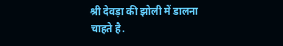श्री देवड़ा की झोली में डालना चाहते है.